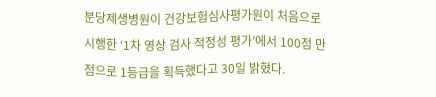분당제생병원이 건강보험심사평가원이 처음으로 시행한 ‘1차 영상 검사 적정성 평가’에서 100점 만점으로 1등급을 획득했다고 30일 밝혔다.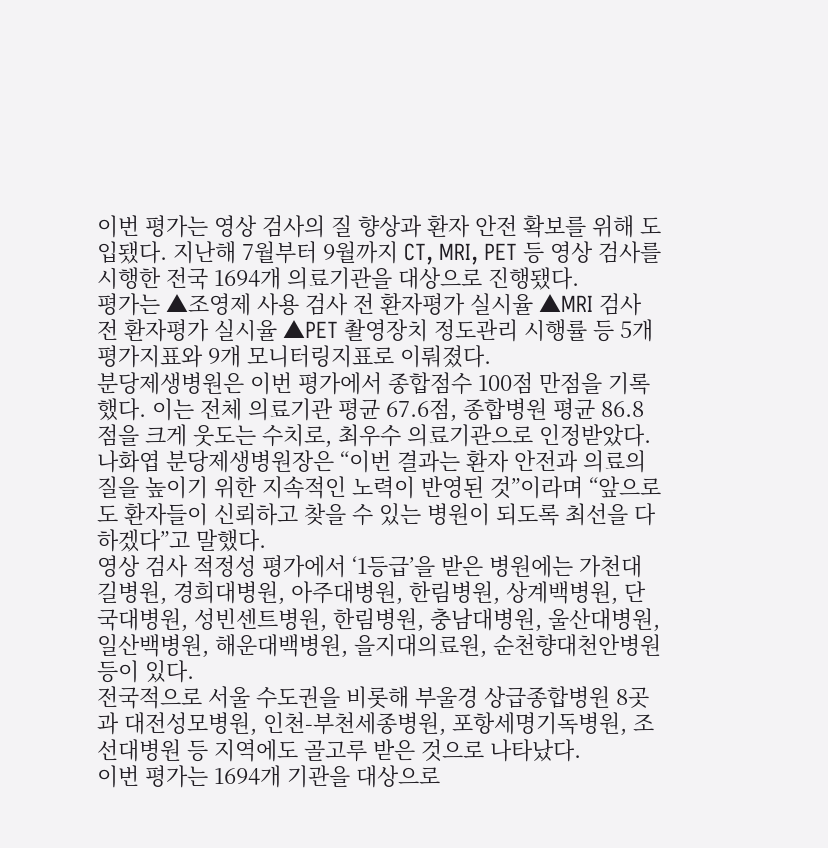이번 평가는 영상 검사의 질 향상과 환자 안전 확보를 위해 도입됐다. 지난해 7월부터 9월까지 CT, MRI, PET 등 영상 검사를 시행한 전국 1694개 의료기관을 대상으로 진행됐다.
평가는 ▲조영제 사용 검사 전 환자평가 실시율 ▲MRI 검사 전 환자평가 실시율 ▲PET 촬영장치 정도관리 시행률 등 5개 평가지표와 9개 모니터링지표로 이뤄졌다.
분당제생병원은 이번 평가에서 종합점수 100점 만점을 기록했다. 이는 전체 의료기관 평균 67.6점, 종합병원 평균 86.8점을 크게 웃도는 수치로, 최우수 의료기관으로 인정받았다.
나화엽 분당제생병원장은 “이번 결과는 환자 안전과 의료의 질을 높이기 위한 지속적인 노력이 반영된 것”이라며 “앞으로도 환자들이 신뢰하고 찾을 수 있는 병원이 되도록 최선을 다하겠다”고 말했다.
영상 검사 적정성 평가에서 ‘1등급’을 받은 병원에는 가천대 길병원, 경희대병원, 아주대병원, 한림병원, 상계백병원, 단국대병원, 성빈센트병원, 한림병원, 충남대병원, 울산대병원, 일산백병원, 해운대백병원, 을지대의료원, 순천향대천안병원 등이 있다.
전국적으로 서울 수도권을 비롯해 부울경 상급종합병원 8곳과 대전성모병원, 인천-부천세종병원, 포항세명기독병원, 조선대병원 등 지역에도 골고루 받은 것으로 나타났다.
이번 평가는 1694개 기관을 대상으로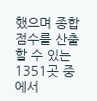했으며 종합점수를 산출할 수 있는 1351곳 중에서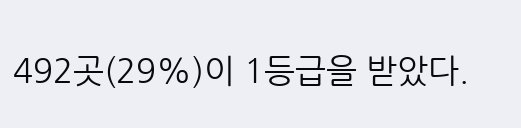492곳(29%)이 1등급을 받았다.